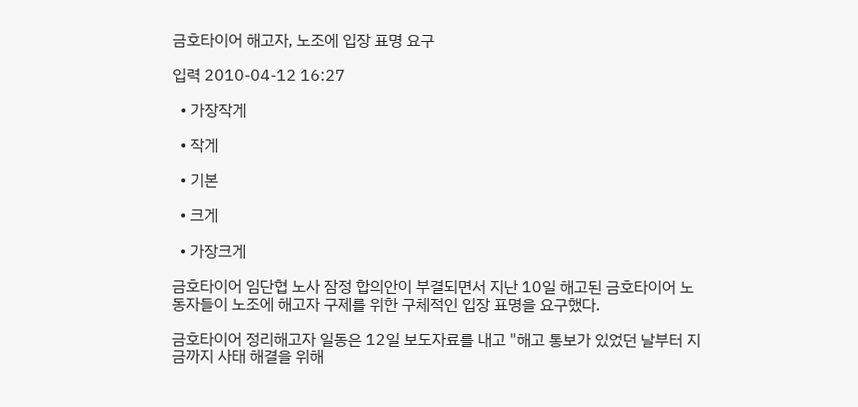금호타이어 해고자, 노조에 입장 표명 요구

입력 2010-04-12 16:27

  • 가장작게

  • 작게

  • 기본

  • 크게

  • 가장크게

금호타이어 임단협 노사 잠정 합의안이 부결되면서 지난 10일 해고된 금호타이어 노동자들이 노조에 해고자 구제를 위한 구체적인 입장 표명을 요구했다.

금호타이어 정리해고자 일동은 12일 보도자료를 내고 "해고 통보가 있었던 날부터 지금까지 사태 해결을 위해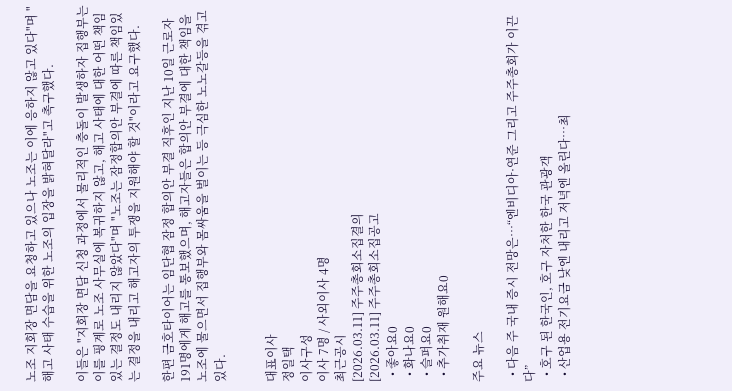노조 지회장 면담을 요청하고 있으나 노조는 이에 응하지 않고 있다"며 "해고 사태 수습을 위한 노조의 입장을 밝혀달라"고 촉구했다.

이들은 "지회장 면담 신청 과정에서 물리적인 충돌이 발생하자 집행부는 이를 핑계로 노조 사무실에 복귀하지 않고, 해고 사태에 대한 어떤 책임 있는 결정도 내리지 않았다"며 "노조는 잠정합의안 부결에 따른 책임있는 결정을 내리고 해고자의 투쟁을 지원해야 할 것"이라고 요구했다.

한편 금호타이어는 임단협 잠정 합의안 부결 직후인 지난 10일 근로자 191명에게 해고를 통보했으며, 해고자들은 합의안 부결에 대한 책임을 노조에 물으면서 집행부와 몸싸움을 벌이는 등 극심한 노노갈등을 겪고 있다.


대표이사
정일택
이사구성
이사 7명 / 사외이사 4명
최근공시
[2026.03.11] 주주총회소집결의
[2026.03.11] 주주총회소집공고
  • 좋아요0
  • 화나요0
  • 슬퍼요0
  • 추가취재 원해요0

주요 뉴스

  • 다음 주 국내 증시 전망은⋯“엔비디아·연준 그리고 주주총회가 이끈다”
  • 호구 된 한국인, 호구 자처한 한국 관광객
  • 산업용 전기요금 낮엔 내리고 저녁엔 올린다…최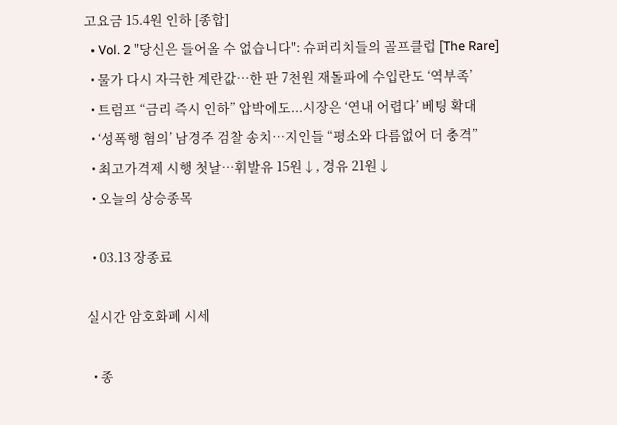고요금 15.4원 인하 [종합]
  • Vol. 2 "당신은 들어올 수 없습니다": 슈퍼리치들의 골프클럽 [The Rare]
  • 물가 다시 자극한 계란값…한 판 7천원 재돌파에 수입란도 ‘역부족’
  • 트럼프 “금리 즉시 인하” 압박에도...시장은 ‘연내 어렵다’ 베팅 확대
  • ‘성폭행 혐의’ 남경주 검찰 송치…지인들 “평소와 다름없어 더 충격”
  • 최고가격제 시행 첫날⋯휘발유 15원↓, 경유 21원↓
  • 오늘의 상승종목

  • 03.13 장종료

실시간 암호화폐 시세

  • 종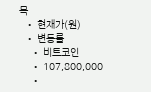목
  • 현재가(원)
  • 변동률
    • 비트코인
    • 107,800,000
    •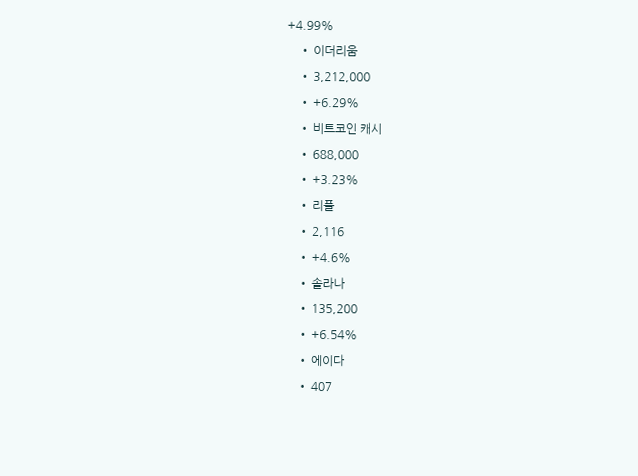+4.99%
    • 이더리움
    • 3,212,000
    • +6.29%
    • 비트코인 캐시
    • 688,000
    • +3.23%
    • 리플
    • 2,116
    • +4.6%
    • 솔라나
    • 135,200
    • +6.54%
    • 에이다
    • 407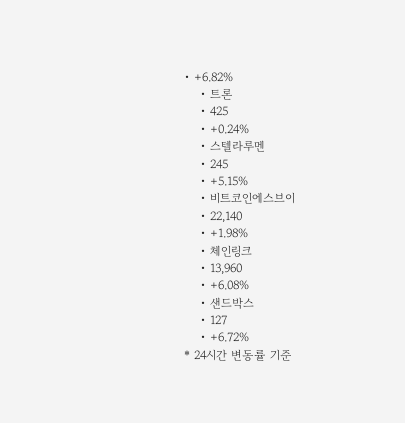• +6.82%
    • 트론
    • 425
    • +0.24%
    • 스텔라루멘
    • 245
    • +5.15%
    • 비트코인에스브이
    • 22,140
    • +1.98%
    • 체인링크
    • 13,960
    • +6.08%
    • 샌드박스
    • 127
    • +6.72%
* 24시간 변동률 기준